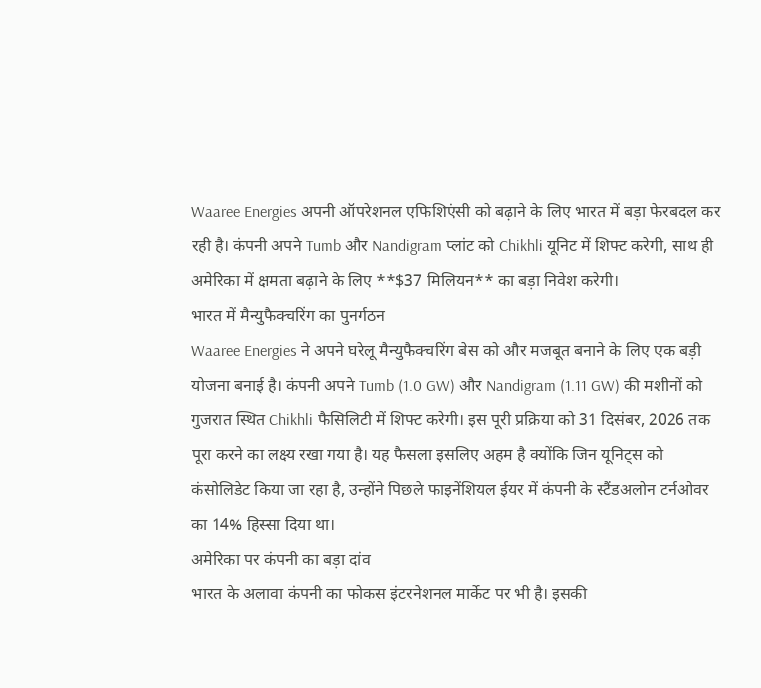Waaree Energies अपनी ऑपरेशनल एफिशिएंसी को बढ़ाने के लिए भारत में बड़ा फेरबदल कर रही है। कंपनी अपने Tumb और Nandigram प्लांट को Chikhli यूनिट में शिफ्ट करेगी, साथ ही अमेरिका में क्षमता बढ़ाने के लिए **$37 मिलियन** का बड़ा निवेश करेगी।
भारत में मैन्युफैक्चरिंग का पुनर्गठन
Waaree Energies ने अपने घरेलू मैन्युफैक्चरिंग बेस को और मजबूत बनाने के लिए एक बड़ी योजना बनाई है। कंपनी अपने Tumb (1.0 GW) और Nandigram (1.11 GW) की मशीनों को गुजरात स्थित Chikhli फैसिलिटी में शिफ्ट करेगी। इस पूरी प्रक्रिया को 31 दिसंबर, 2026 तक पूरा करने का लक्ष्य रखा गया है। यह फैसला इसलिए अहम है क्योंकि जिन यूनिट्स को कंसोलिडेट किया जा रहा है, उन्होंने पिछले फाइनेंशियल ईयर में कंपनी के स्टैंडअलोन टर्नओवर का 14% हिस्सा दिया था।
अमेरिका पर कंपनी का बड़ा दांव
भारत के अलावा कंपनी का फोकस इंटरनेशनल मार्केट पर भी है। इसकी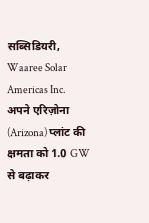सब्सिडियरी, Waaree Solar Americas Inc. अपने एरिज़ोना (Arizona) प्लांट की क्षमता को 1.0 GW से बढ़ाकर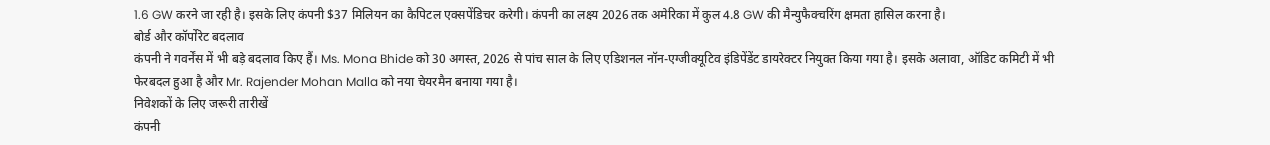1.6 GW करने जा रही है। इसके लिए कंपनी $37 मिलियन का कैपिटल एक्सपेंडिचर करेगी। कंपनी का लक्ष्य 2026 तक अमेरिका में कुल 4.8 GW की मैन्युफैक्चरिंग क्षमता हासिल करना है।
बोर्ड और कॉर्पोरेट बदलाव
कंपनी ने गवर्नेंस में भी बड़े बदलाव किए हैं। Ms. Mona Bhide को 30 अगस्त, 2026 से पांच साल के लिए एडिशनल नॉन-एग्जीक्यूटिव इंडिपेंडेंट डायरेक्टर नियुक्त किया गया है। इसके अलावा, ऑडिट कमिटी में भी फेरबदल हुआ है और Mr. Rajender Mohan Malla को नया चेयरमैन बनाया गया है।
निवेशकों के लिए जरूरी तारीखें
कंपनी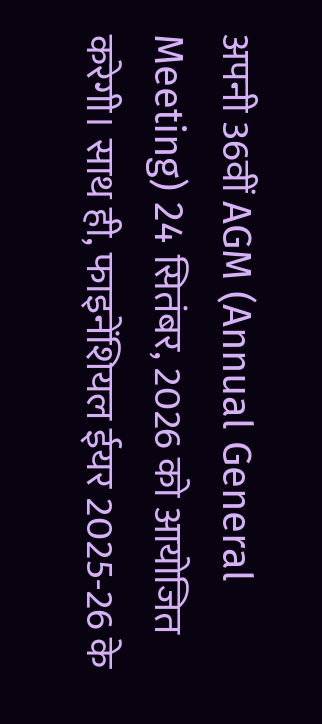अपनी 36वीं AGM (Annual General Meeting) 24 सितंबर, 2026 को आयोजित करेगी। साथ ही, फाइनेंशियल ईयर 2025-26 के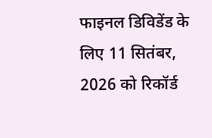फाइनल डिविडेंड के लिए 11 सितंबर, 2026 को रिकॉर्ड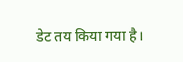डेट तय किया गया है।